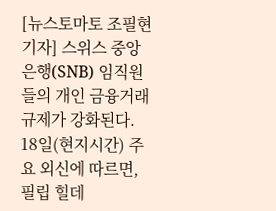[뉴스토마토 조필현기자] 스위스 중앙은행(SNB) 임직원들의 개인 금융거래 규제가 강화된다.
18일(현지시간) 주요 외신에 따르면, 필립 힐데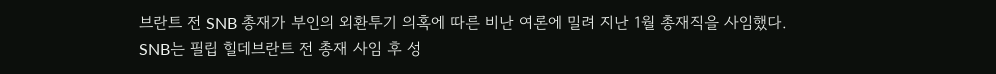브란트 전 SNB 총재가 부인의 외환투기 의혹에 따른 비난 여론에 밀려 지난 1월 총재직을 사임했다.
SNB는 필립 힐데브란트 전 총재 사임 후 성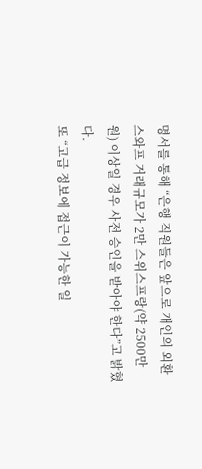명서를 통해 “은행 직원들은 앞으로 개인의 외환스와프 거래규모가 2만 스위스프랑(약 2500만원) 이상일 경우 사전 승인을 받아야 한다”고 밝혔다.
또 “고급 정보에 접근이 가능한 일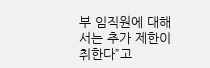부 임직원에 대해서는 추가 제한이 취한다”고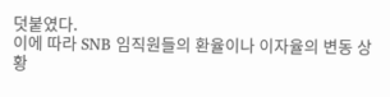덧붙였다.
이에 따라 SNB 임직원들의 환율이나 이자율의 변동 상황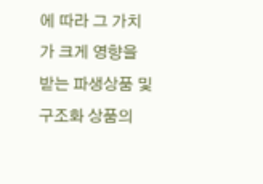에 따라 그 가치가 크게 영향을 받는 파생상품 및 구조화 상품의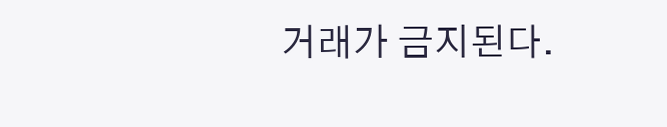거래가 금지된다.